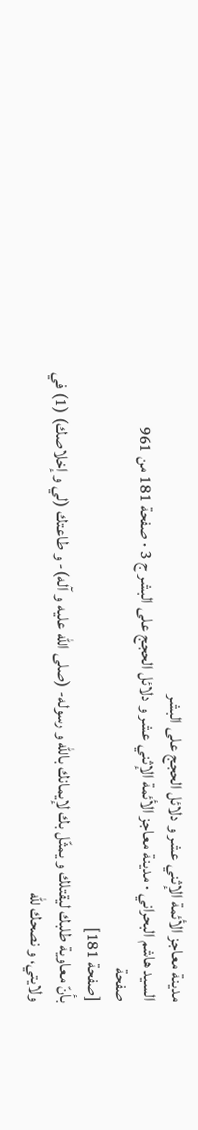مدينة معاجز الأئمة الإثني عشر و دلائل الحجج على البشر
السيد هاشم البحراني · مدينة معاجز الأئمة الإثني عشر و دلائل الحجج على البشر ج 3 · صفحة 181 من 961
صفحة
[صفحة 181]
بأنّ معاوية طلبك ليقتلك و يمثّل بك لإيمانك باللّه و رسوله- (صلى اللّه عليه و آله)- و طاعتك (لي و إخلاصك) (1) في ولايتي، و نصحك للّه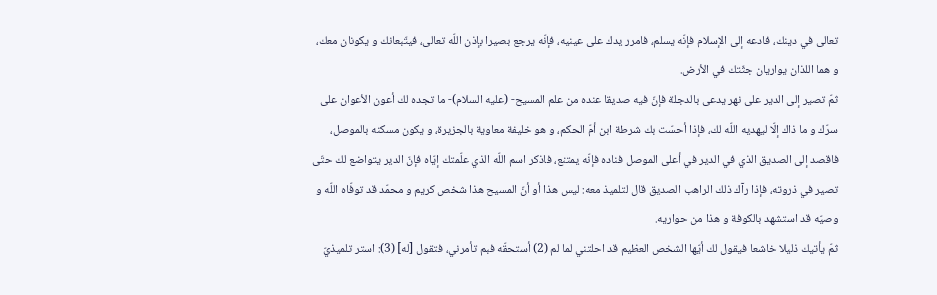تعالى في دينك، فادعه إلى الإسلام فإنّه يسلم، فامرر يدك على عينيه، فإنّه يرجع بصيرا بإذن اللّه تعالى، فيتّبعانك و يكونان معك، و هما اللذان يواريان جثّتك في الأرض.
ثمّ تصير إلى الدير على نهر يدعى بالدجلة فإنّ فيه صديقا عنده من علم المسيح- (عليه السلام)- ما تجده لك أعون الأعوان على سرّك و ما ذاك إلّا ليهديه اللّه لك، فإذا أحسّت بك شرطة ابن أمّ الحكم، و هو خليفة معاوية بالجزيرة، و يكون مسكنه بالموصل، فاقصد إلى الصديق الذي في الدير في أعلى الموصل فناده فإنّه يمتنع، فاذكر اسم اللّه الذي علّمتك إيّاه فإنّ الدير يتواضع لك حتّى تصير في ذروته، فإذا رآك ذلك الراهب الصديق قال لتلميذ معه: ليس هذا أو أنّ المسيح هذا شخص كريم و محمّد قد توفّاه اللّه و وصيّه قد استشهد بالكوفة و هذا من حواريه.
ثمّ يأتيك ذليلا خاشعا فيقول لك أيّها الشخص العظيم قد احلتني لما لم (2) أستحقّه فبم تأمرني، فتقول [له] (3): استر تلميذيّ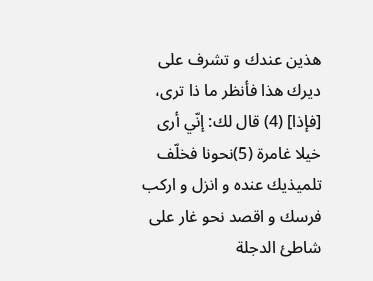هذين عندك و تشرف على ديرك هذا فأنظر ما ذا ترى، [فإذا] (4) قال لك: إنّي أرى خيلا غامرة (5)نحونا فخلّف تلميذيك عنده و انزل و اركب فرسك و اقصد نحو غار على شاطئ الدجلة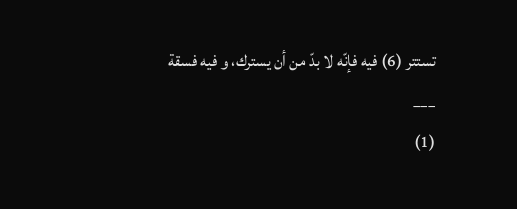تستتر (6) فيه فإنّه لا بدّ من أن يسترك، و فيه فسقة
___
(1)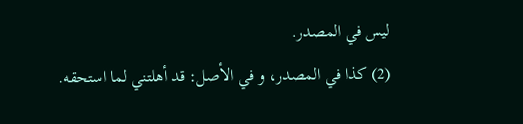ليس في المصدر.
(2) كذا في المصدر، و في الأصل: قد أهلتني لما استحقه.